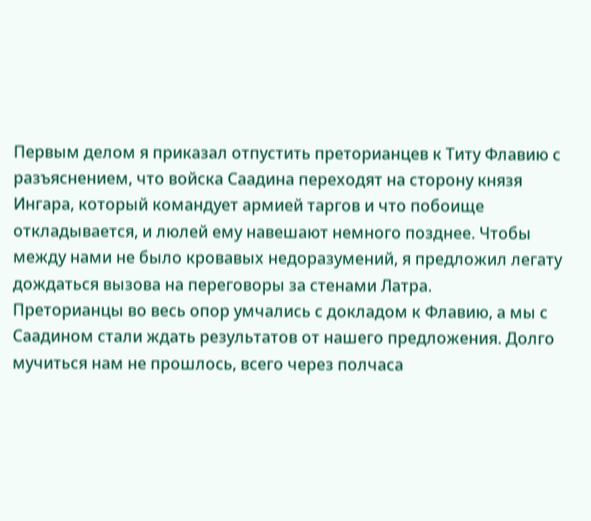Первым делом я приказал отпустить преторианцев к Титу Флавию с разъяснением, что войска Саадина переходят на сторону князя Ингара, который командует армией таргов и что побоище откладывается, и люлей ему навешают немного позднее. Чтобы между нами не было кровавых недоразумений, я предложил легату дождаться вызова на переговоры за стенами Латра.
Преторианцы во весь опор умчались с докладом к Флавию, а мы с Саадином стали ждать результатов от нашего предложения. Долго мучиться нам не прошлось, всего через полчаса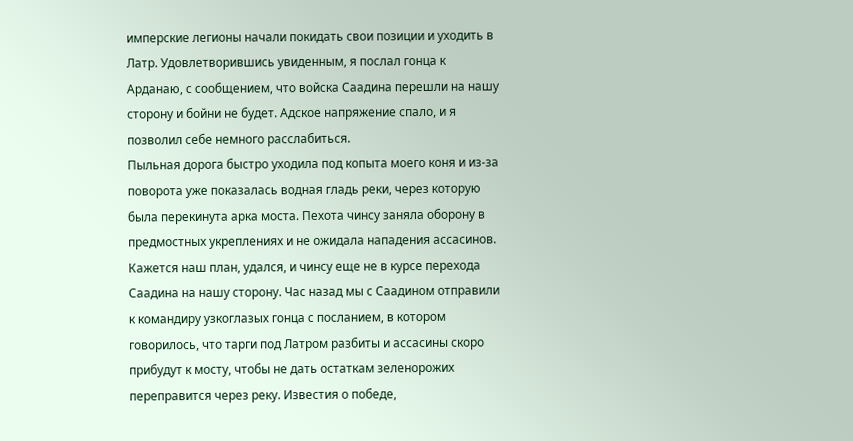имперские легионы начали покидать свои позиции и уходить в Латр. Удовлетворившись увиденным, я послал гонца к Арданаю, с сообщением, что войска Саадина перешли на нашу сторону и бойни не будет. Адское напряжение спало, и я позволил себе немного расслабиться.
Пыльная дорога быстро уходила под копыта моего коня и из-за поворота уже показалась водная гладь реки, через которую была перекинута арка моста. Пехота чинсу заняла оборону в предмостных укреплениях и не ожидала нападения ассасинов. Кажется наш план, удался, и чинсу еще не в курсе перехода Саадина на нашу сторону. Час назад мы с Саадином отправили к командиру узкоглазых гонца с посланием, в котором говорилось, что тарги под Латром разбиты и ассасины скоро прибудут к мосту, чтобы не дать остаткам зеленорожих переправится через реку. Известия о победе,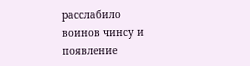расслабило воинов чинсу и появление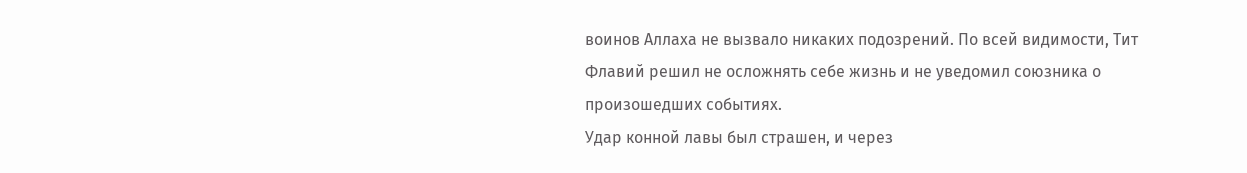воинов Аллаха не вызвало никаких подозрений. По всей видимости, Тит Флавий решил не осложнять себе жизнь и не уведомил союзника о произошедших событиях.
Удар конной лавы был страшен, и через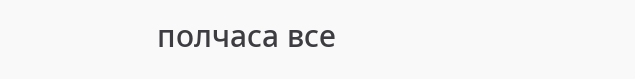полчаса все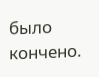было кончено.